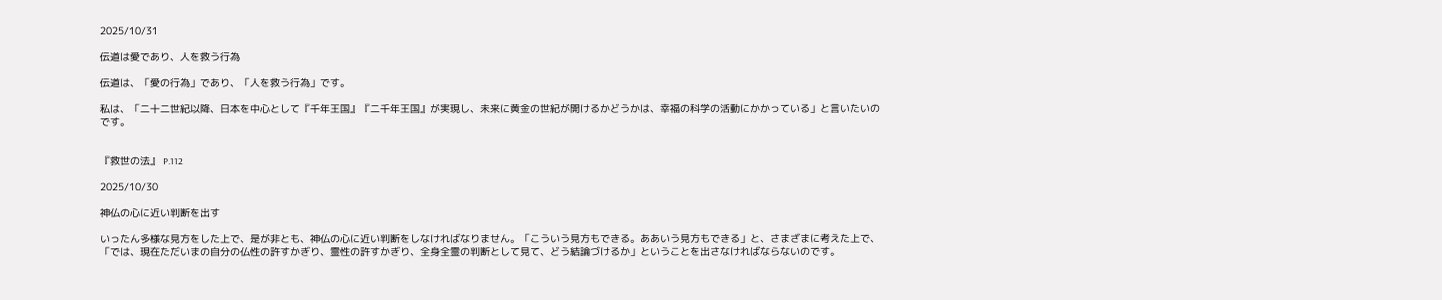2025/10/31

伝道は愛であり、人を救う行為

伝道は、「愛の行為」であり、「人を救う行為」です。

私は、「二十二世紀以降、日本を中心として『千年王国』『二千年王国』が実現し、未来に黄金の世紀が開けるかどうかは、幸福の科学の活動にかかっている」と言いたいのです。


『救世の法』 P.112

2025/10/30

神仏の心に近い判断を出す

いったん多様な見方をした上で、是が非とも、神仏の心に近い判断をしなければなりません。「こういう見方もできる。ああいう見方もできる」と、さまざまに考えた上で、「では、現在ただいまの自分の仏性の許すかぎり、霊性の許すかぎり、全身全霊の判断として見て、どう結論づけるか」ということを出さなければならないのです。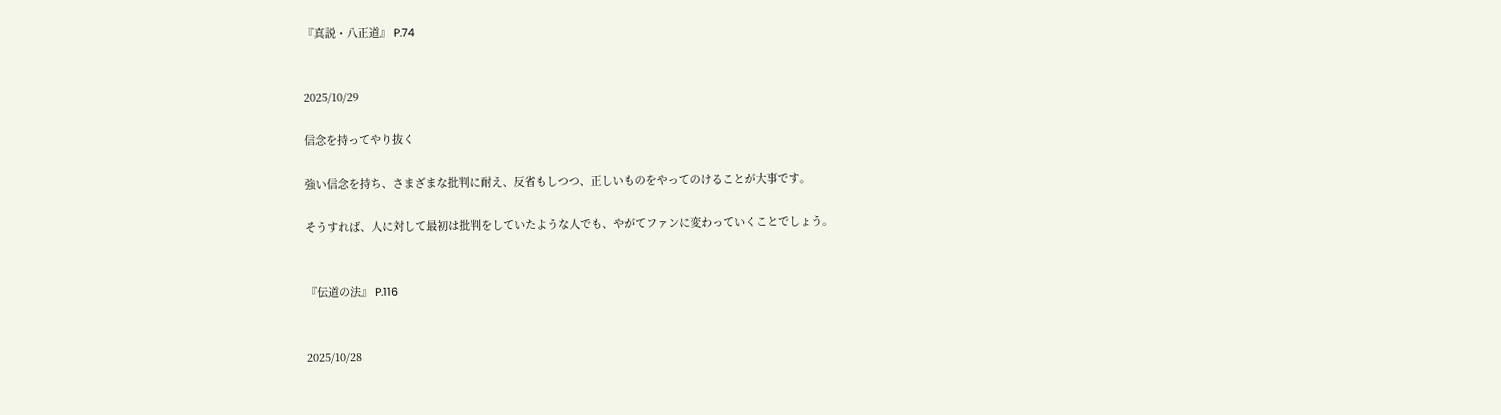『真説・八正道』 P.74


2025/10/29

信念を持ってやり抜く

強い信念を持ち、さまざまな批判に耐え、反省もしつつ、正しいものをやってのけることが大事です。

そうすれば、人に対して最初は批判をしていたような人でも、やがてファンに変わっていくことでしょう。


『伝道の法』 P.116


2025/10/28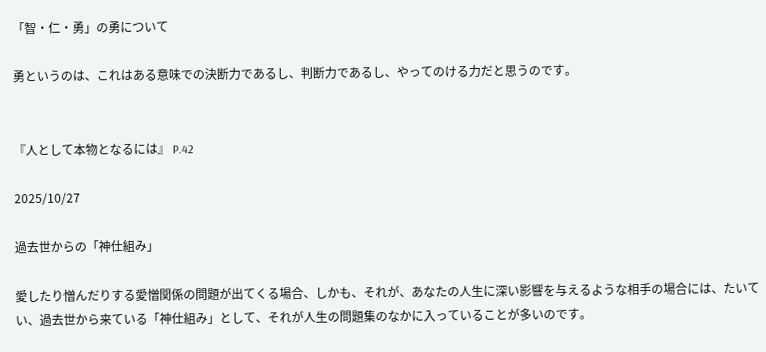「智・仁・勇」の勇について

勇というのは、これはある意味での決断力であるし、判断力であるし、やってのける力だと思うのです。


『人として本物となるには』 P.42

2025/10/27

過去世からの「神仕組み」

愛したり憎んだりする愛憎関係の問題が出てくる場合、しかも、それが、あなたの人生に深い影響を与えるような相手の場合には、たいてい、過去世から来ている「神仕組み」として、それが人生の問題集のなかに入っていることが多いのです。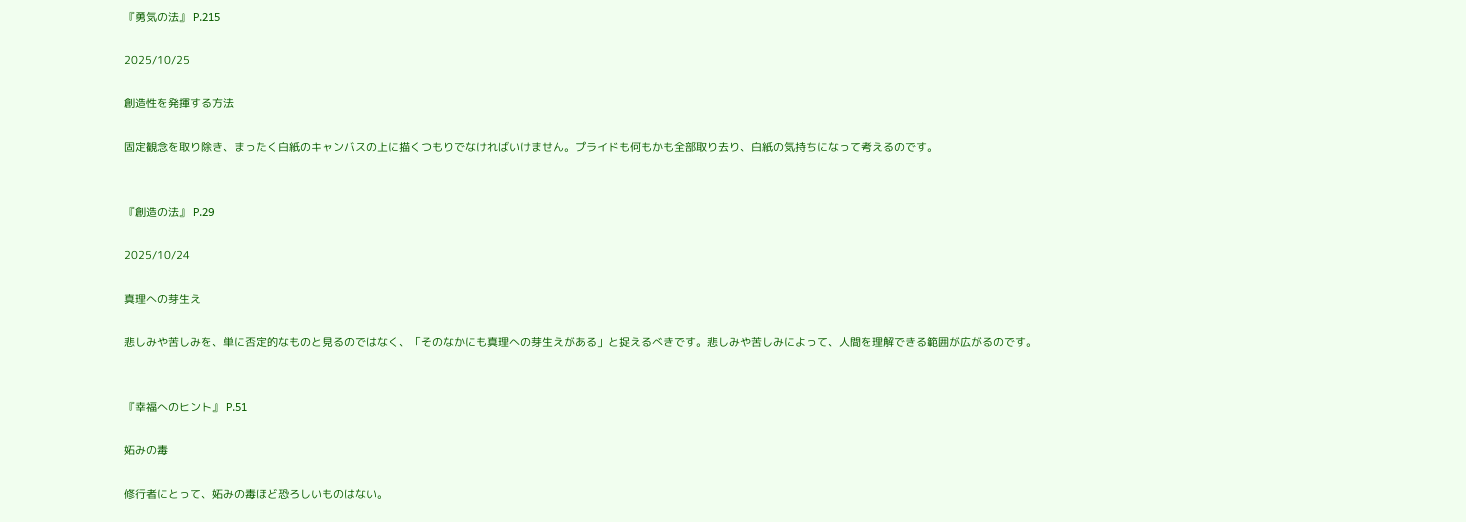『勇気の法』 P.215

2025/10/25

創造性を発揮する方法

固定観念を取り除き、まったく白紙のキャンバスの上に描くつもりでなければいけません。プライドも何もかも全部取り去り、白紙の気持ちになって考えるのです。


『創造の法』 P.29

2025/10/24

真理への芽生え

悲しみや苦しみを、単に否定的なものと見るのではなく、「そのなかにも真理への芽生えがある」と捉えるべきです。悲しみや苦しみによって、人間を理解できる範囲が広がるのです。


『幸福へのヒント』 P.51

妬みの毒

修行者にとって、妬みの毒ほど恐ろしいものはない。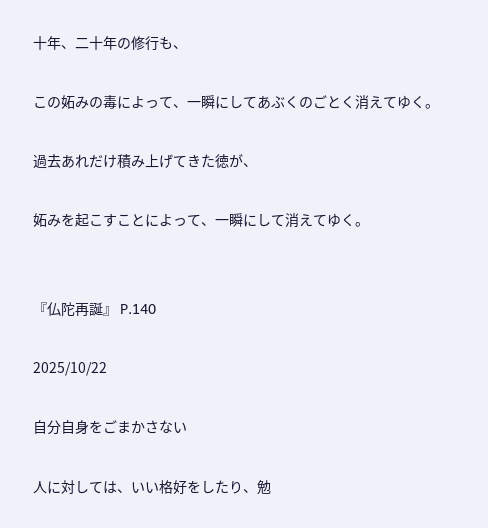十年、二十年の修行も、

この妬みの毒によって、一瞬にしてあぶくのごとく消えてゆく。

過去あれだけ積み上げてきた徳が、

妬みを起こすことによって、一瞬にして消えてゆく。


『仏陀再誕』 P.140

2025/10/22

自分自身をごまかさない

人に対しては、いい格好をしたり、勉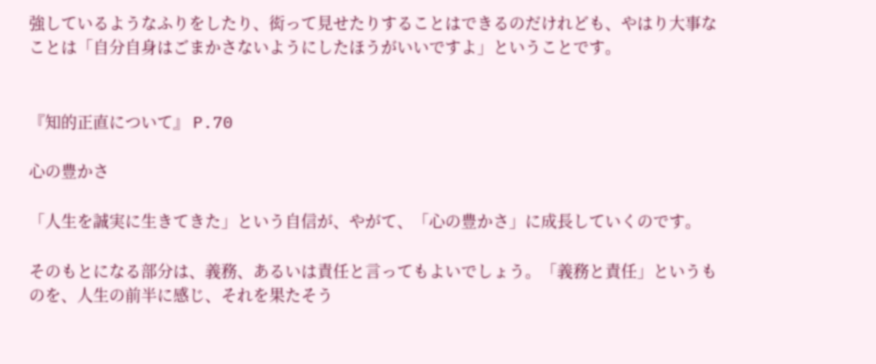強しているようなふりをしたり、衒って見せたりすることはできるのだけれども、やはり大事なことは「自分自身はごまかさないようにしたほうがいいですよ」ということです。


『知的正直について』 P.70

心の豊かさ

「人生を誠実に生きてきた」という自信が、やがて、「心の豊かさ」に成長していくのです。

そのもとになる部分は、義務、あるいは責任と言ってもよいでしょう。「義務と責任」というものを、人生の前半に感じ、それを果たそう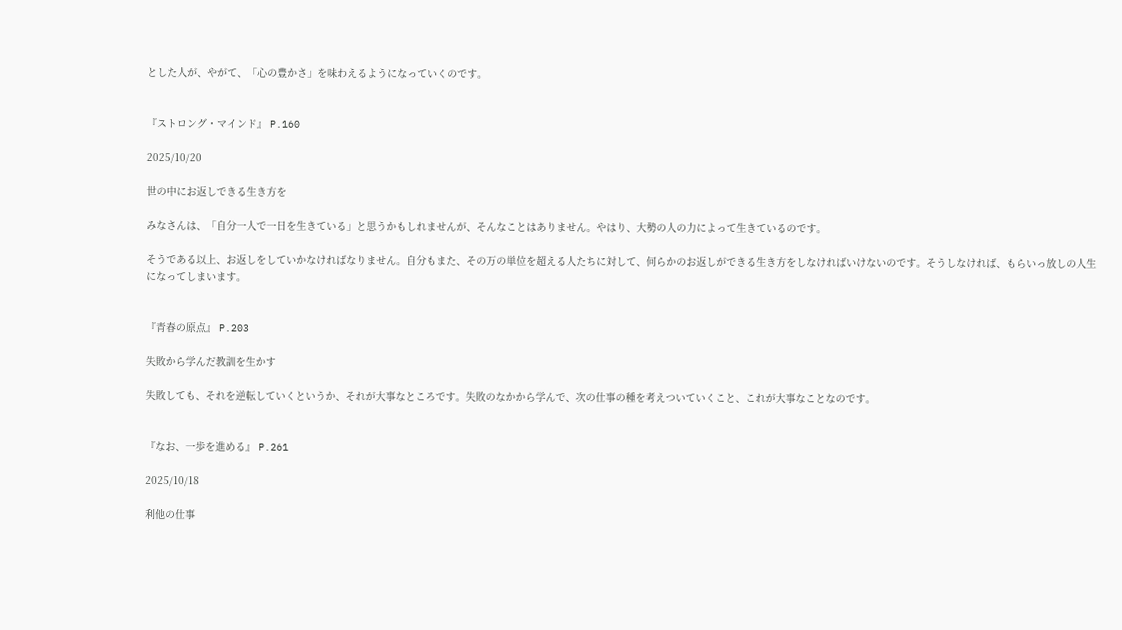とした人が、やがて、「心の豊かさ」を味わえるようになっていくのです。


『ストロング・マインド』 P.160

2025/10/20

世の中にお返しできる生き方を

みなさんは、「自分一人で一日を生きている」と思うかもしれませんが、そんなことはありません。やはり、大勢の人の力によって生きているのです。

そうである以上、お返しをしていかなければなりません。自分もまた、その万の単位を超える人たちに対して、何らかのお返しができる生き方をしなければいけないのです。そうしなければ、もらいっ放しの人生になってしまいます。


『青春の原点』 P.203

失敗から学んだ教訓を生かす

失敗しても、それを逆転していくというか、それが大事なところです。失敗のなかから学んで、次の仕事の種を考えついていくこと、これが大事なことなのです。


『なお、一歩を進める』 P.261

2025/10/18

利他の仕事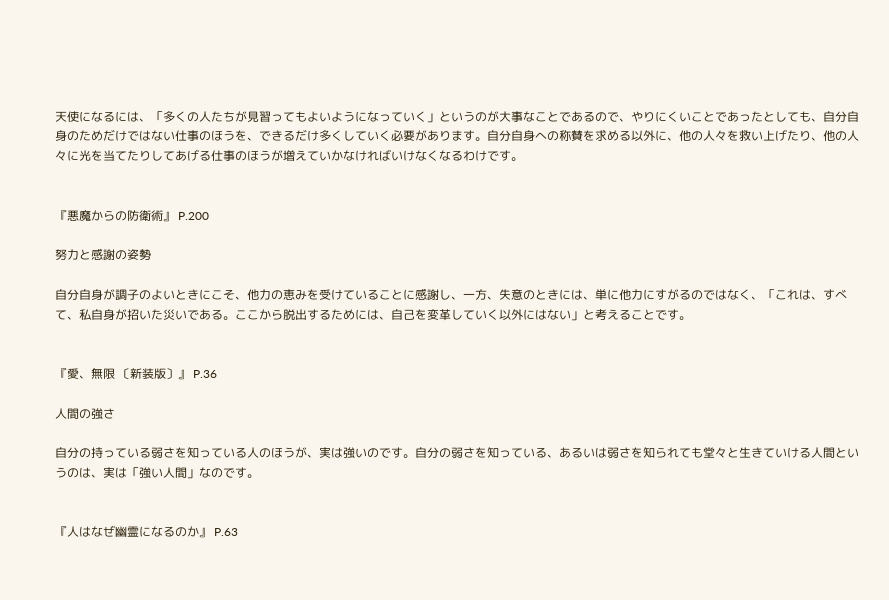天使になるには、「多くの人たちが見習ってもよいようになっていく」というのが大事なことであるので、やりにくいことであったとしても、自分自身のためだけではない仕事のほうを、できるだけ多くしていく必要があります。自分自身への称賛を求める以外に、他の人々を救い上げたり、他の人々に光を当てたりしてあげる仕事のほうが増えていかなければいけなくなるわけです。


『悪魔からの防衛術』 P.200

努力と感謝の姿勢

自分自身が調子のよいときにこそ、他力の恵みを受けていることに感謝し、一方、失意のときには、単に他力にすがるのではなく、「これは、すべて、私自身が招いた災いである。ここから脱出するためには、自己を変革していく以外にはない」と考えることです。


『愛、無限 〔新装版〕』 P.36

人間の強さ

自分の持っている弱さを知っている人のほうが、実は強いのです。自分の弱さを知っている、あるいは弱さを知られても堂々と生きていける人間というのは、実は「強い人間」なのです。


『人はなぜ幽霊になるのか』 P.63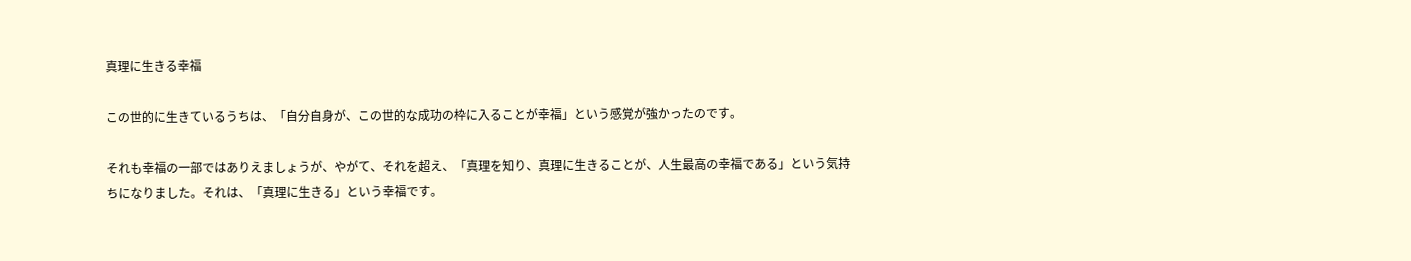真理に生きる幸福

この世的に生きているうちは、「自分自身が、この世的な成功の枠に入ることが幸福」という感覚が強かったのです。

それも幸福の一部ではありえましょうが、やがて、それを超え、「真理を知り、真理に生きることが、人生最高の幸福である」という気持ちになりました。それは、「真理に生きる」という幸福です。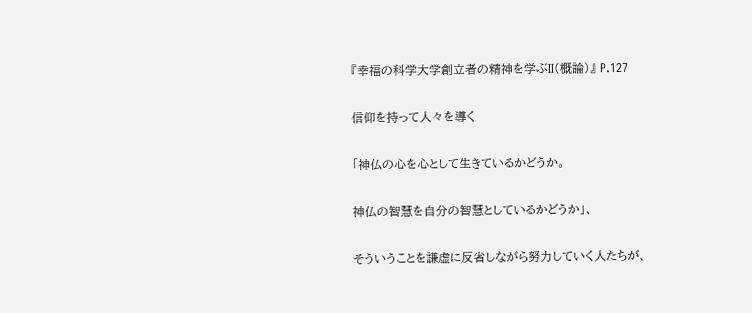『幸福の科学大学創立者の精神を学ぶII(概論)』 P.127

信仰を持って人々を導く

「神仏の心を心として生きているかどうか。

神仏の智慧を自分の智慧としているかどうか」、

そういうことを謙虚に反省しながら努力していく人たちが、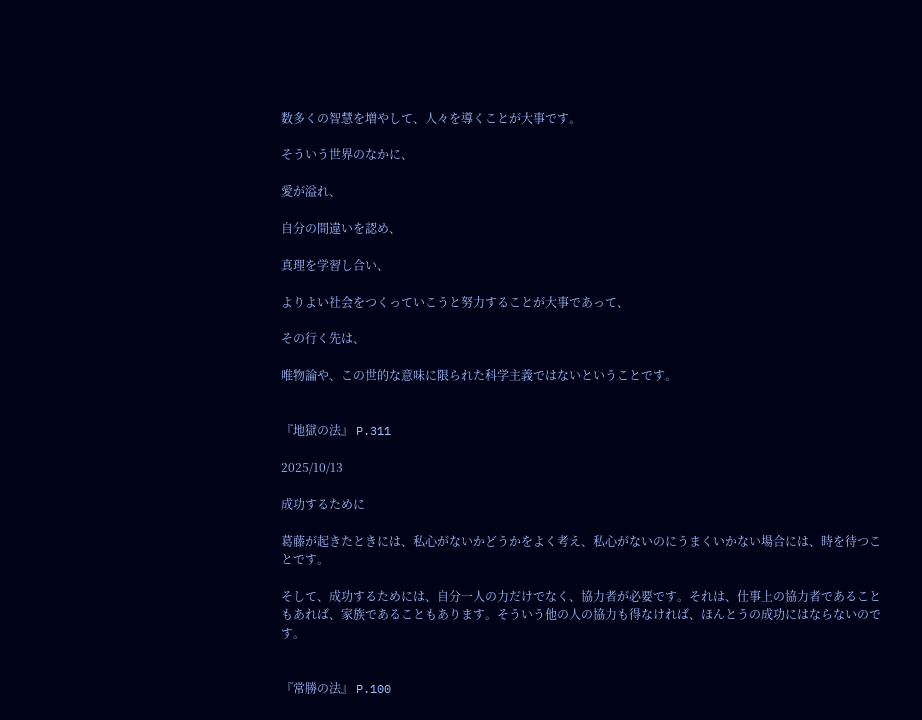数多くの智慧を増やして、人々を導くことが大事です。

そういう世界のなかに、

愛が溢れ、

自分の間違いを認め、

真理を学習し合い、

よりよい社会をつくっていこうと努力することが大事であって、

その行く先は、

唯物論や、この世的な意味に限られた科学主義ではないということです。


『地獄の法』 P.311

2025/10/13

成功するために

葛藤が起きたときには、私心がないかどうかをよく考え、私心がないのにうまくいかない場合には、時を待つことです。

そして、成功するためには、自分一人の力だけでなく、協力者が必要です。それは、仕事上の協力者であることもあれば、家族であることもあります。そういう他の人の協力も得なければ、ほんとうの成功にはならないのです。


『常勝の法』 P.100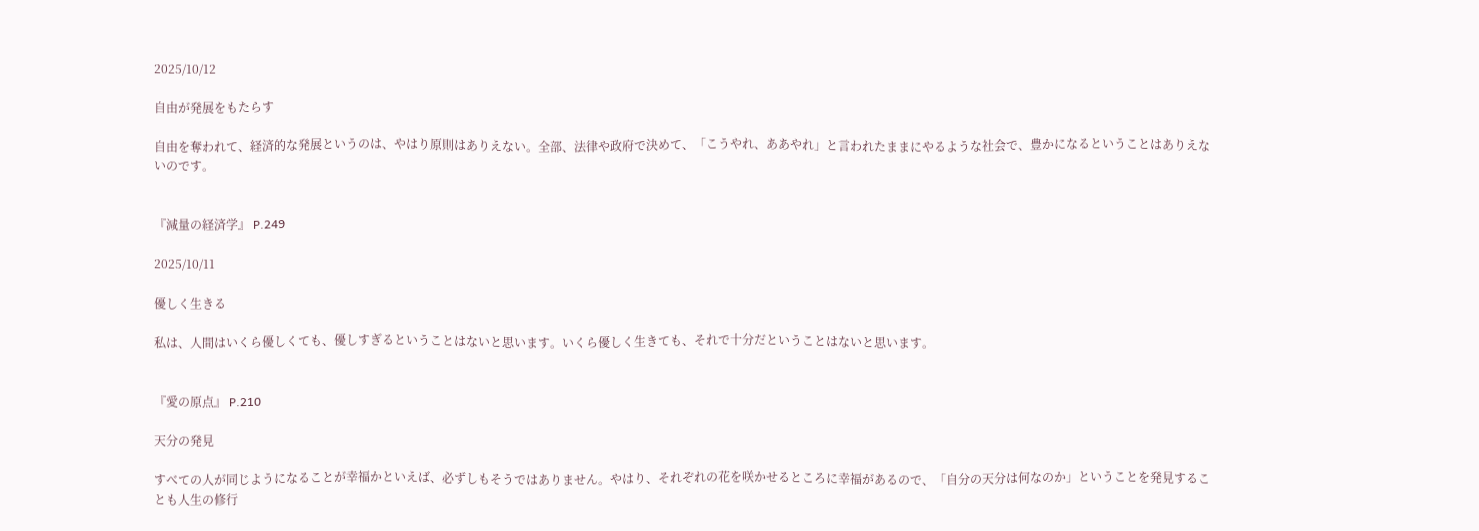2025/10/12

自由が発展をもたらす

自由を奪われて、経済的な発展というのは、やはり原則はありえない。全部、法律や政府で決めて、「こうやれ、ああやれ」と言われたままにやるような社会で、豊かになるということはありえないのです。


『減量の経済学』 P.249

2025/10/11

優しく生きる

私は、人間はいくら優しくても、優しすぎるということはないと思います。いくら優しく生きても、それで十分だということはないと思います。


『愛の原点』 P.210

天分の発見

すべての人が同じようになることが幸福かといえば、必ずしもそうではありません。やはり、それぞれの花を咲かせるところに幸福があるので、「自分の天分は何なのか」ということを発見することも人生の修行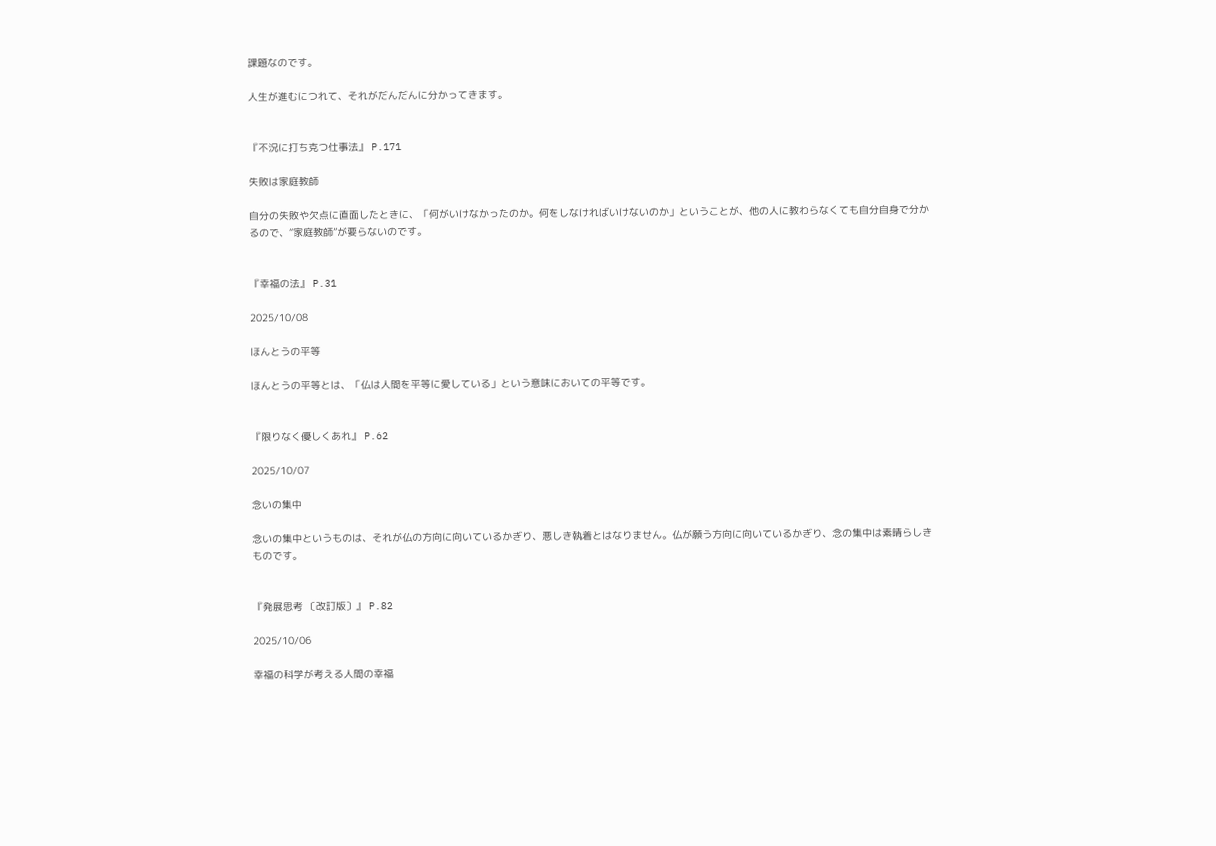課題なのです。

人生が進むにつれて、それがだんだんに分かってきます。


『不況に打ち克つ仕事法』 P.171

失敗は家庭教師

自分の失敗や欠点に直面したときに、「何がいけなかったのか。何をしなければいけないのか」ということが、他の人に教わらなくても自分自身で分かるので、“家庭教師”が要らないのです。


『幸福の法』 P.31

2025/10/08

ほんとうの平等

ほんとうの平等とは、「仏は人間を平等に愛している」という意味においての平等です。


『限りなく優しくあれ』 P.62

2025/10/07

念いの集中

念いの集中というものは、それが仏の方向に向いているかぎり、悪しき執着とはなりません。仏が願う方向に向いているかぎり、念の集中は素晴らしきものです。


『発展思考 〔改訂版〕』 P.82

2025/10/06

幸福の科学が考える人間の幸福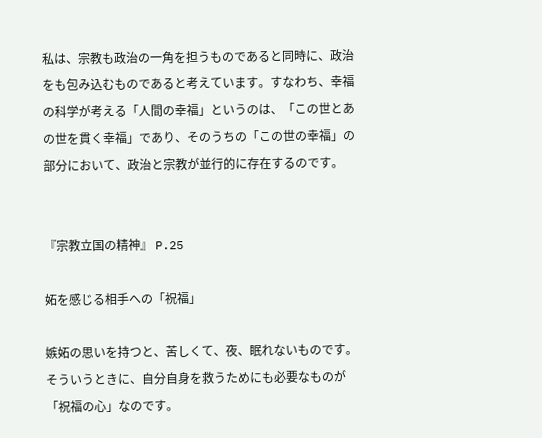私は、宗教も政治の一角を担うものであると同時に、政治をも包み込むものであると考えています。すなわち、幸福の科学が考える「人間の幸福」というのは、「この世とあの世を貫く幸福」であり、そのうちの「この世の幸福」の部分において、政治と宗教が並行的に存在するのです。


『宗教立国の精神』 P.25

妬を感じる相手への「祝福」

嫉妬の思いを持つと、苦しくて、夜、眠れないものです。そういうときに、自分自身を救うためにも必要なものが「祝福の心」なのです。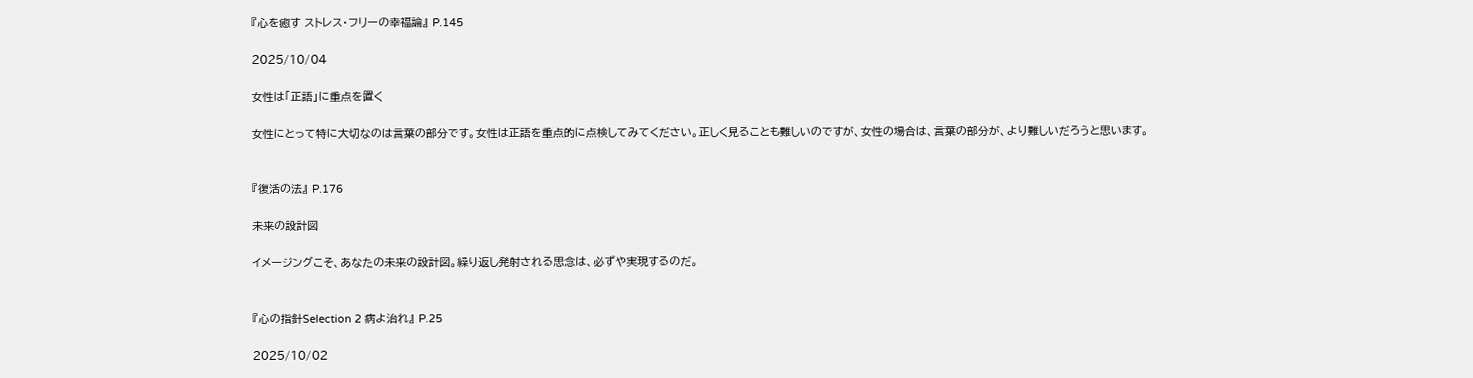『心を癒す ストレス・フリーの幸福論』 P.145

2025/10/04

女性は「正語」に重点を置く

女性にとって特に大切なのは言葉の部分です。女性は正語を重点的に点検してみてください。正しく見ることも難しいのですが、女性の場合は、言葉の部分が、より難しいだろうと思います。


『復活の法』 P.176

未来の設計図

イメージングこそ、あなたの未来の設計図。繰り返し発射される思念は、必ずや実現するのだ。


『心の指針Selection 2 病よ治れ』 P.25

2025/10/02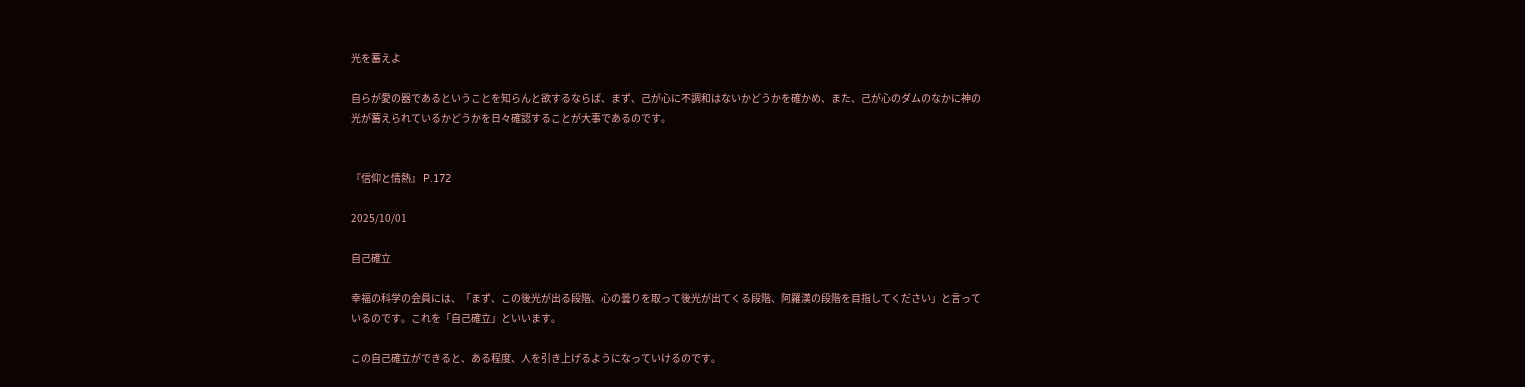光を蓄えよ

自らが愛の器であるということを知らんと欲するならば、まず、己が心に不調和はないかどうかを確かめ、また、己が心のダムのなかに神の光が蓄えられているかどうかを日々確認することが大事であるのです。


『信仰と情熱』 P.172

2025/10/01

自己確立

幸福の科学の会員には、「まず、この後光が出る段階、心の曇りを取って後光が出てくる段階、阿羅漢の段階を目指してください」と言っているのです。これを「自己確立」といいます。

この自己確立ができると、ある程度、人を引き上げるようになっていけるのです。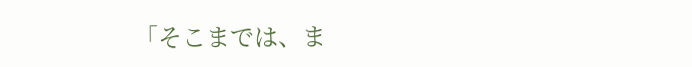「そこまでは、ま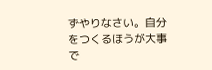ずやりなさい。自分をつくるほうが大事で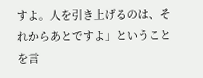すよ。人を引き上げるのは、それからあとですよ」ということを言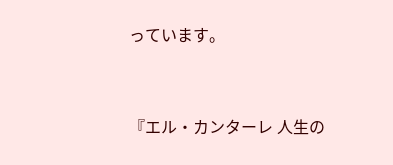っています。


『エル・カンターレ 人生の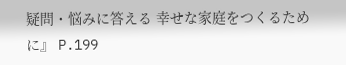疑問・悩みに答える 幸せな家庭をつくるために』 P.199